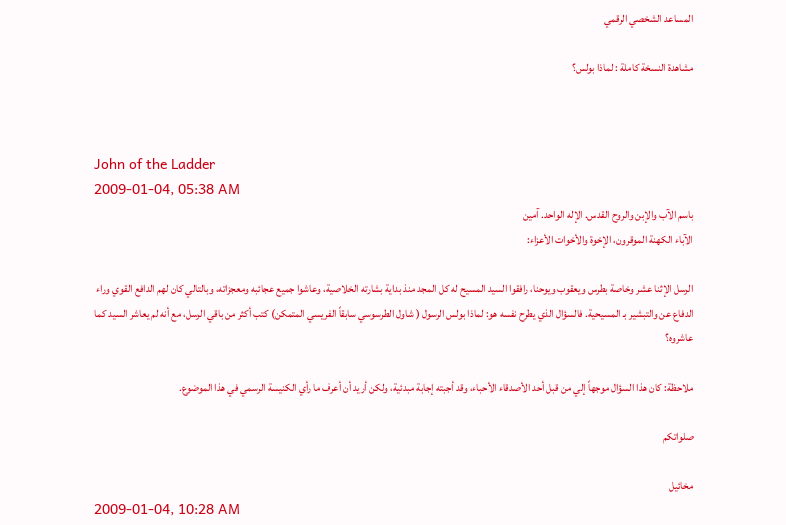المساعد الشخصي الرقمي

مشاهدة النسخة كاملة : لماذا بولس؟



John of the Ladder
2009-01-04, 05:38 AM
باسم الآب والإبن والروح القدس. الإله الواحد. آمين
الآباء الكهنة الموقرون، الإخوة والأخوات الأعزاء:

الرسل الإثنا عشر وخاصة بطرس ويعقوب ويوحنا، رافقوا السيد المسيح له كل المجد منذ بداية بشارته الخلاصية، وعاشوا جميع عجائبه ومعجزاته، وبالتالي كان لهم الدافع القوي وراء الدفاع عن والتبشير بـ المسيحية. فالسؤال الذي يطرح نفسه هو: لماذا بولس الرسول ( شاول الطرسوسي سابقاً الفريسي المتمكن) كتب أكثر من باقي الرسل، مع أنه لم يعاشر السيد كما عاشروه؟

ملاحظة: كان هذا السؤال موجهاً إلي من قبل أحد الأصدقاء الأحباء، وقد أجبته إجابة مبدئية، ولكن أريد أن أعرف ما رأي الكنيسة الرسمي في هذا الموضوع.

صلواتكم

مخائيل
2009-01-04, 10:28 AM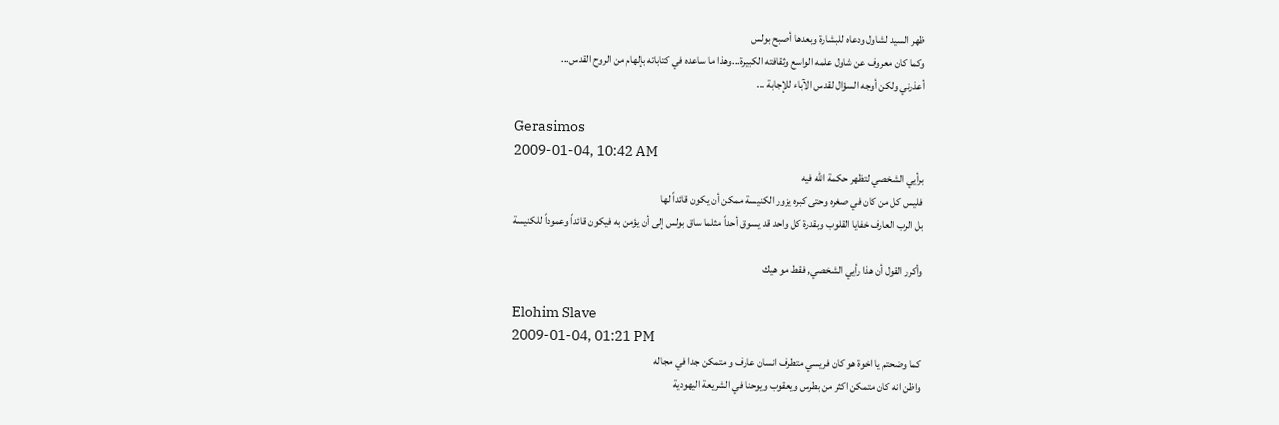ظهر السيد لشاول ودعاه للبشارة وبعدها أصبح بولس
وكما كان معروف عن شاول علمه الواسع وثقافته الكبيرة...وهذا ما ساعده في كتاباته بإلهام من الروح القدس...
أعذرني ولكن أوجه السؤال لقدس الآباء للإجابة ...

Gerasimos
2009-01-04, 10:42 AM
برأيي الشخصي لتظهر حكمة الله فيه
فليس كل من كان في صغره وحتى كبره يزور الكنيسة ممكن أن يكون قائداً لها
بل الرب العارف خفايا القلوب وبقدرة كل واحد قد يسوق أحداً مثلما ساق بولس إلى أن يؤمن به فيكون قائداً وعموداً للكنيسة

وأكرر القول أن هذا رأيي الشخصي, فقط مو هيك

Elohim Slave
2009-01-04, 01:21 PM
كما وضحتم يا اخوة هو كان فريسي متطرف انسان عارف و متمكن جدا في مجاله
واظن انه كان متمكن اكثر من بطرس ويعقوب ويوحنا في الشريعة اليهودية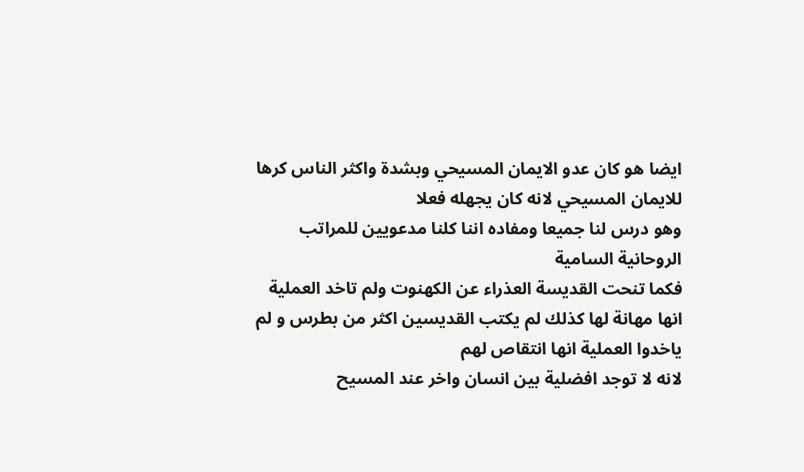ايضا هو كان عدو الايمان المسيحي وبشدة واكثر الناس كرها للايمان المسيحي لانه كان يجهله فعلا
وهو درس لنا جميعا ومفاده اننا كلنا مدعويين للمراتب الروحانية السامية
فكما تنحت القديسة العذراء عن الكهنوت ولم تاخد العملية انها مهانة لها كذلك لم يكتب القديسين اكثر من بطرس و لم ياخدوا العملية انها انتقاص لهم
لانه لا توجد افضلية بين انسان واخر عند المسيح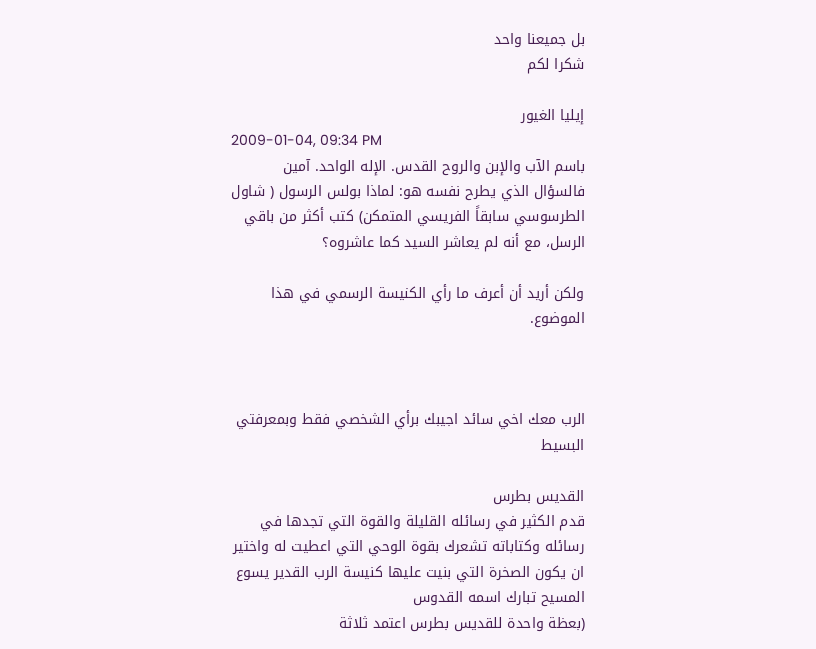بل جميعنا واحد
شكرا لكم

إيليا الغيور
2009-01-04, 09:34 PM
باسم الآب والإبن والروح القدس. الإله الواحد. آمين
فالسؤال الذي يطرح نفسه هو: لماذا بولس الرسول ( شاول الطرسوسي سابقاً الفريسي المتمكن) كتب أكثر من باقي الرسل، مع أنه لم يعاشر السيد كما عاشروه؟

ولكن أريد أن أعرف ما رأي الكنيسة الرسمي في هذا الموضوع.



الرب معك اخي سائد اجيبك برأي الشخصي فقط وبمعرفتي البسيط

القديس بطرس
قدم الكثير في رسائله القليلة والقوة التي تجدها في رسائله وكتاباته تشعرك بقوة الوحي التي اعطيت له واختير ان يكون الصخرة التي بنيت عليها كنيسة الرب القدير يسوع المسيح تبارك اسمه القدوس
(بعظة واحدة للقديس بطرس اعتمد ثلاثة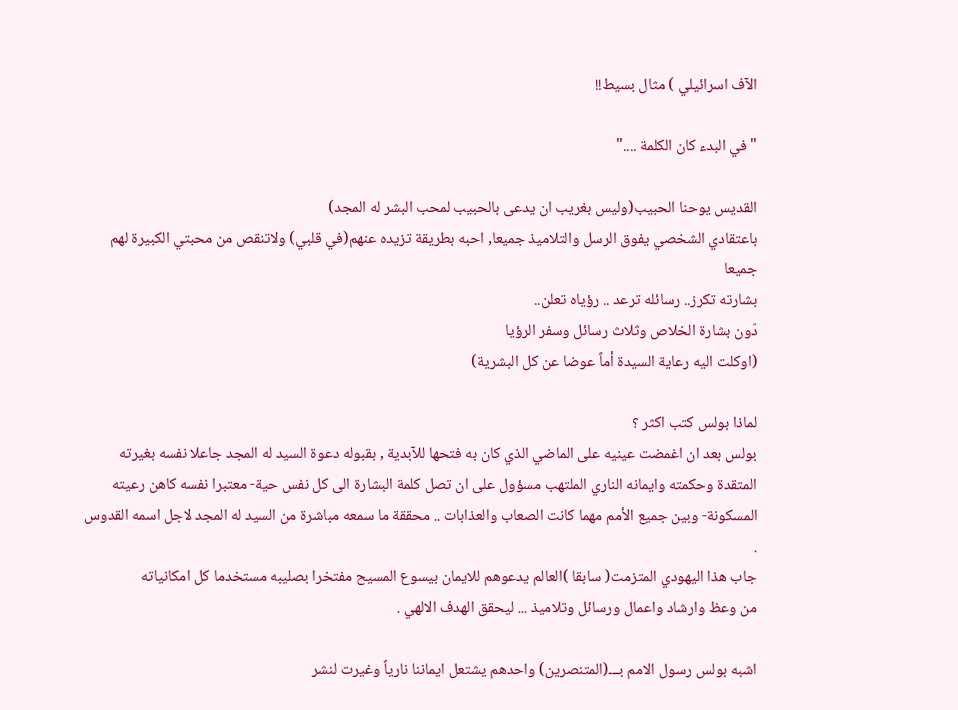الآف اسرائيلي ) مثال بسيط!!

"في البدء كان الكلمة ...."

القديس يوحنا الحبيب(وليس بغريب ان يدعى بالحبيب لمحب البشر له المجد)
باعتقادي الشخصي يفوق الرسل والتلاميذ جميعا, احبه بطريقة تزيده عنهم(في قلبي) ولاتنقص من محبتي الكبيرة لهم جميعا
بشارته تكرز.. رسائله ترعد .. رؤياه تعلن..
دّون بشارة الخلاص وثلاث رسائل وسفر الرؤيا
(اوكلت اليه رعاية السيدة أماً عوضا عن كل البشرية)

لماذا بولس كتب اكثر ؟
بولس بعد ان اغمضت عينيه على الماضي الذي كان به فتحها للآبدية , بقبوله دعوة السيد له المجد جاعلا نفسه بغيرته المتقدة وحكمته وايمانه الناري الملتهب مسؤول على ان تصل كلمة البشارة الى كل نفس حية- معتبرا نفسه كاهن رعيته المسكونة- وبين جميع الأمم مهما كانت الصعاب والعذابات .. محققة ما سمعه مباشرة من السيد له المجد لاجل اسمه القدوس .
جاب هذا اليهودي المتزمت( سابقا )العالم يدعوهم للايمان بيسوع المسيح مفتخرا بصليبه مستخدما كل امكانياته
من وعظ وارشاد واعمال ورسائل وتلاميذ ... ليحقق الهدف الالهي .

اشبه بولس رسول الامم بـــ(المتنصرين) واحدهم يشتعل ايماننا نارياً وغيرت لنشر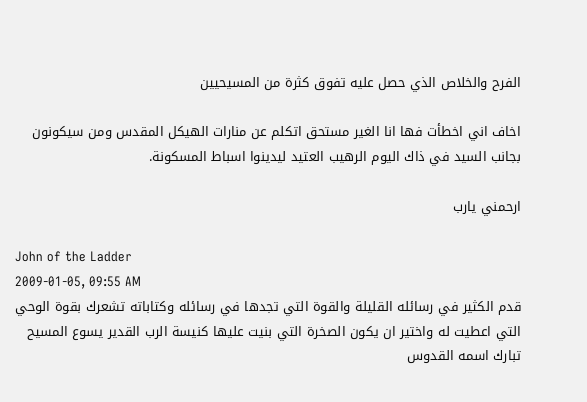الفرح والخلاص الذي حصل عليه تفوق كثرة من المسيحيين

اخاف اني اخطأت فها انا الغير مستحق اتكلم عن منارات الهيكل المقدس ومن سيكونون بجانب السيد في ذاك اليوم الرهيب العتيد ليدينوا اسباط المسكونة.

ارحمني يارب

John of the Ladder
2009-01-05, 09:55 AM
قدم الكثير في رسائله القليلة والقوة التي تجدها في رسائله وكتاباته تشعرك بقوة الوحي التي اعطيت له واختير ان يكون الصخرة التي بنيت عليها كنيسة الرب القدير يسوع المسيح تبارك اسمه القدوس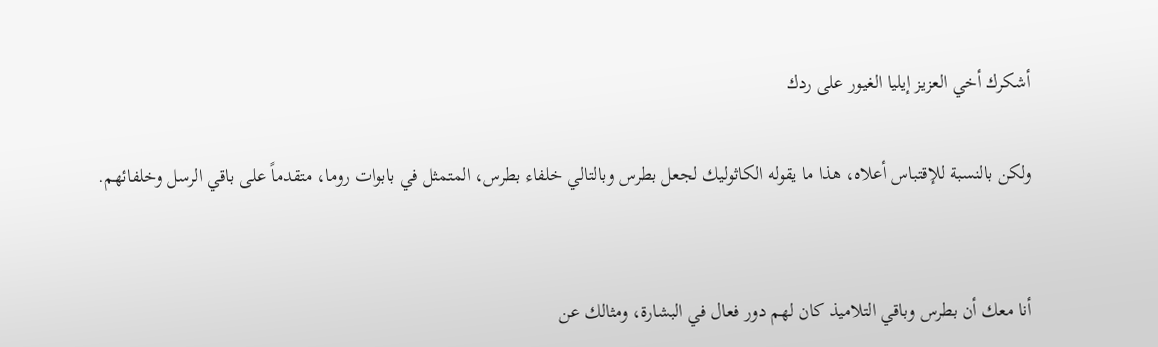أشكرك أخي العزيز إيليا الغيور على ردك

ولكن بالنسبة للإقتباس أعلاه، هذا ما يقوله الكاثوليك لجعل بطرس وبالتالي خلفاء بطرس، المتمثل في بابوات روما، متقدماً على باقي الرسل وخلفائهم.


أنا معك أن بطرس وباقي التلاميذ كان لهم دور فعال في البشارة، ومثالك عن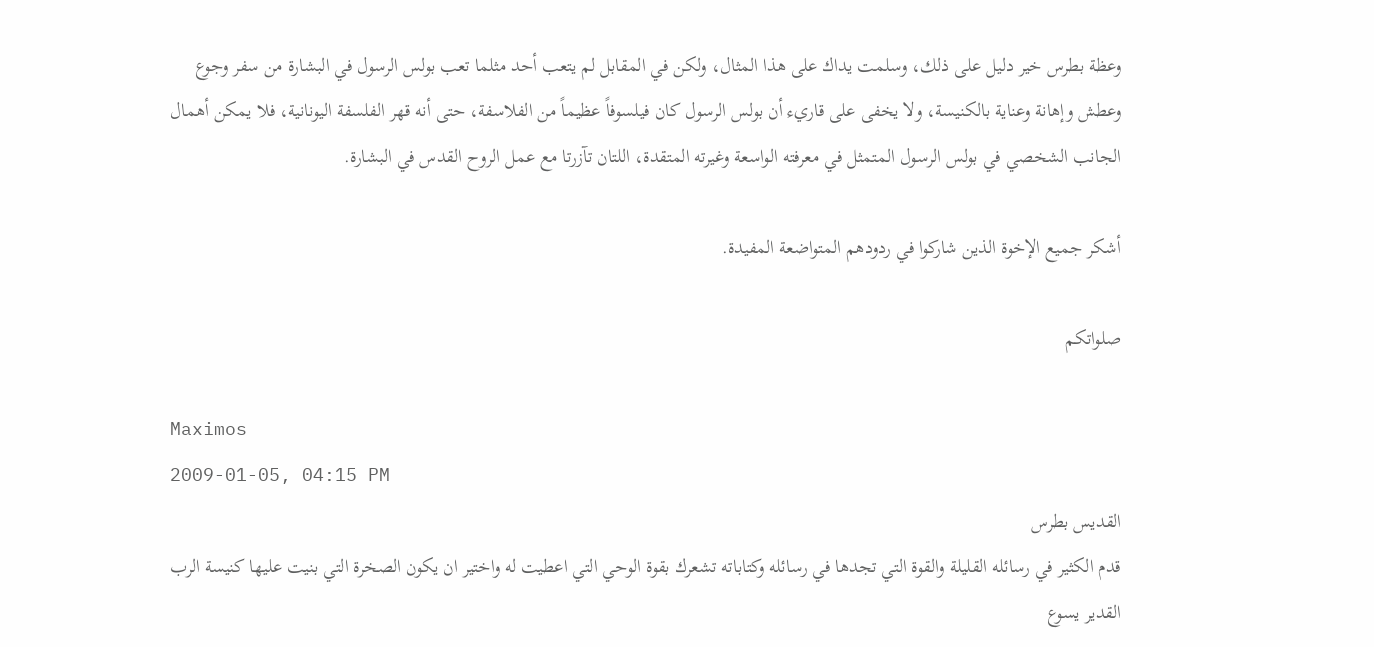وعظة بطرس خير دليل على ذلك، وسلمت يداك على هذا المثال، ولكن في المقابل لم يتعب أحد مثلما تعب بولس الرسول في البشارة من سفر وجوع وعطش وإهانة وعناية بالكنيسة، ولا يخفى على قاريء أن بولس الرسول كان فيلسوفاً عظيماً من الفلاسفة، حتى أنه قهر الفلسفة اليونانية، فلا يمكن أهمال الجانب الشخصي في بولس الرسول المتمثل في معرفته الواسعة وغيرته المتقدة، اللتان تآزرتا مع عمل الروح القدس في البشارة.

أشكر جميع الإخوة الذين شاركوا في ردودهم المتواضعة المفيدة.

صلواتكم

Maximos
2009-01-05, 04:15 PM
القديس بطرس
قدم الكثير في رسائله القليلة والقوة التي تجدها في رسائله وكتاباته تشعرك بقوة الوحي التي اعطيت له واختير ان يكون الصخرة التي بنيت عليها كنيسة الرب القدير يسوع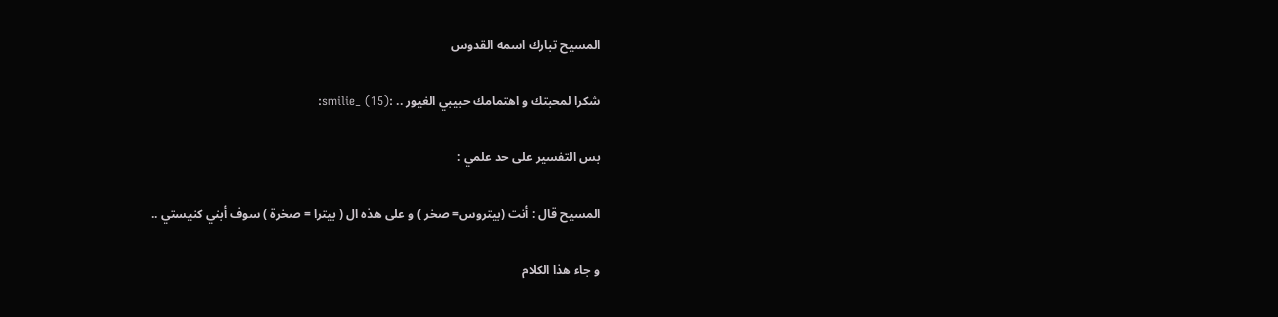المسيح تبارك اسمه القدوس

شكرا لمحبتك و اهتمامك حبيبي الغيور .. :smilie_ (15):

بس التفسير على حد علمي :

المسيح قال : أنت (بيتروس= صخر ) و على هذه ال ( بيترا = صخرة ) سوف أبني كنيستي ..

و جاء هذا الكلام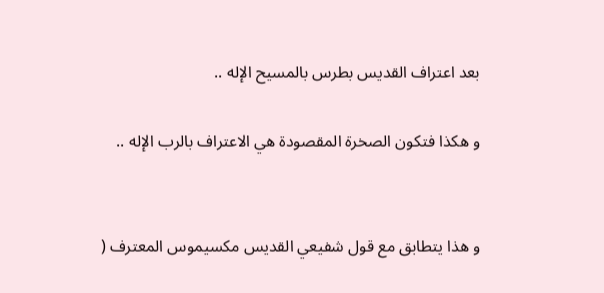بعد اعتراف القديس بطرس بالمسيح الإله ..

و هكذا فتكون الصخرة المقصودة هي الاعتراف بالرب الإله ..


و هذا يتطابق مع قول شفيعي القديس مكسيموس المعترف (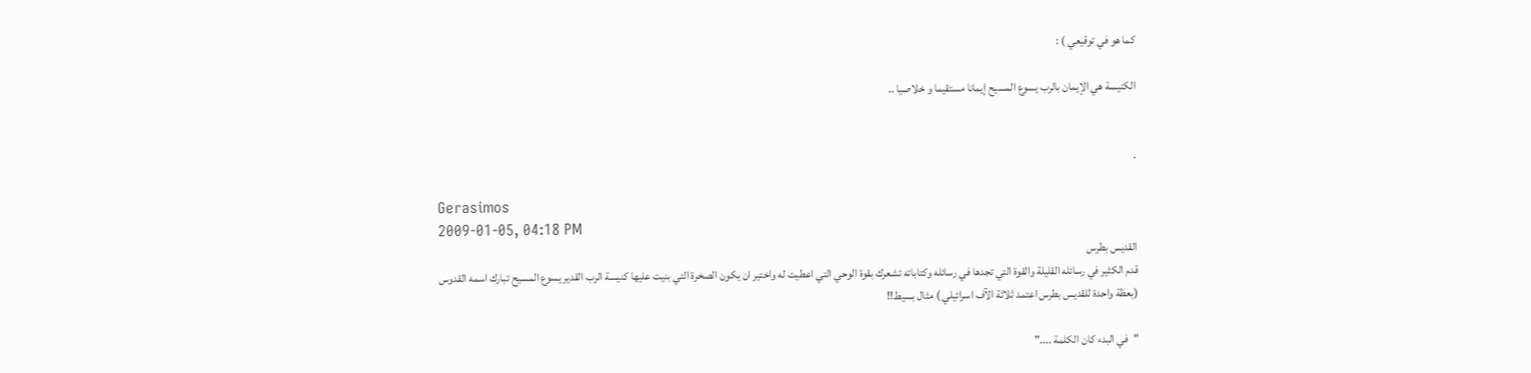كما هو في توقيعي ) :

الكنيسة هي الإيمان بالرب يسوع المسيح إيمانا مستقيما و خلاصيا ..


.

Gerasimos
2009-01-05, 04:18 PM
القديس بطرس
قدم الكثير في رسائله القليلة والقوة التي تجدها في رسائله وكتاباته تشعرك بقوة الوحي التي اعطيت له واختير ان يكون الصخرة التي بنيت عليها كنيسة الرب القدير يسوع المسيح تبارك اسمه القدوس
(بعظة واحدة للقديس بطرس اعتمد ثلاثة الآف اسرائيلي ) مثال بسيط!!

"في البدء كان الكلمة ...."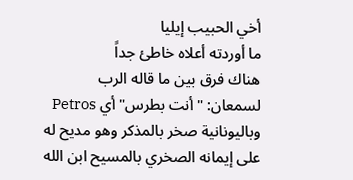أخي الحبيب إيليا
ما أوردته أعلاه خاطئ جداً
هناك فرق بين ما قاله الرب لسمعان: "أنت بطرس" أي Petros وباليونانية صخر بالمذكر وهو مديح له على إيمانه الصخري بالمسيح ابن الله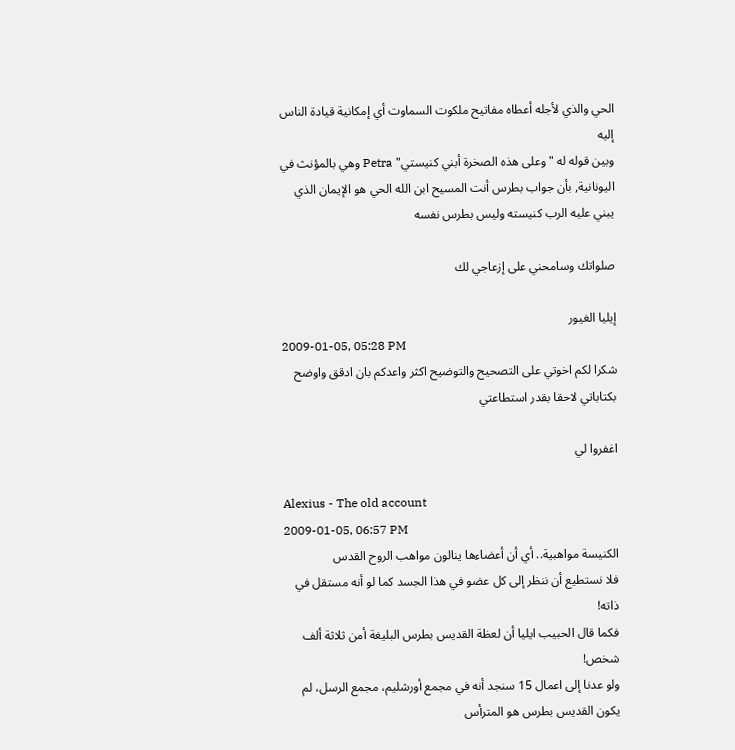الحي والذي لأجله أعطاه مفاتيح ملكوت السماوت أي إمكانية قيادة الناس إليه
وبين قوله له "وعلى هذه الصخرة أبني كنيستي" Petra وهي بالمؤنث في اليونانية, بأن جواب بطرس أنت المسيح ابن الله الحي هو الإيمان الذي يبني عليه الرب كنيسته وليس بطرس نفسه

صلواتك وسامحني على إزعاجي لك

إيليا الغيور
2009-01-05, 05:28 PM
شكرا لكم اخوتي على التصحيح والتوضيح اكثر واعدكم بان ادقق واوضح بكتاباتي لاحقا بقدر استطاعتي

اغفروا لي

Alexius - The old account
2009-01-05, 06:57 PM
الكنيسة مواهبية.. أي أن أعضاءها ينالون مواهب الروح القدس
فلا نستطيع أن ننظر إلى كل عضو في هذا الجسد كما لو أنه مستقل في ذاته!
فكما قال الحبيب ايليا أن لعظة القديس بطرس البليغة أمن ثلاثة ألف شخص!
ولو عدنا إلى اعمال 15 سنجد أنه في مجمع أورشليم، مجمع الرسل، لم يكون القديس بطرس هو المترأس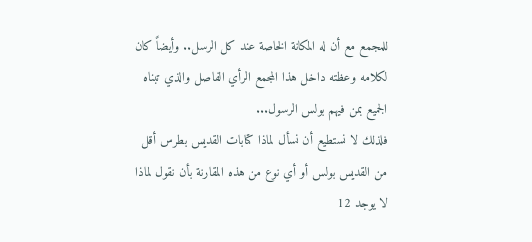للمجمع مع أن له المكانة الخاصة عند كل الرسل.. وأيضاً كان لكلامه وعظته داخل هذا المجمع الرأي الفاصل والذي تبناه الجميع بمن فيهم بولس الرسول...
فلذلك لا نستطيع أن نسأل لماذا كتابات القديس بطرس أقل من القديس بولس أو أي نوع من هذه المقارنة بأن نقول لماذا لا يوجد 12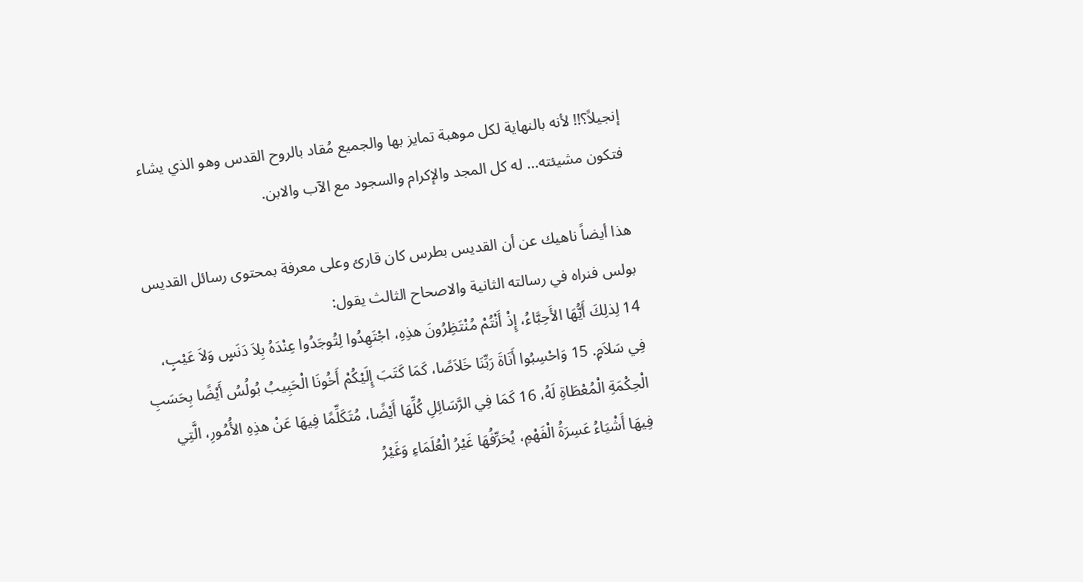إنجيلاً؟!! لأنه بالنهاية لكل موهبة تمايز بها والجميع مُقاد بالروح القدس وهو الذي يشاء فتكون مشيئته... له كل المجد والإكرام والسجود مع الآب والابن.

هذا أيضاً ناهيك عن أن القديس بطرس كان قارئ وعلى معرفة بمحتوى رسائل القديس بولس فنراه في رسالته الثانية والاصحاح الثالث يقول:
14 لِذلِكَ أَيُّهَا الأَحِبَّاءُ، إِذْ أَنْتُمْ مُنْتَظِرُونَ هذِهِ، اجْتَهِدُوا لِتُوجَدُوا عِنْدَهُ بِلاَ دَنَسٍ وَلاَ عَيْبٍ، فِي سَلاَمٍ. 15 وَاحْسِبُوا أَنَاةَ رَبِّنَا خَلاَصًا، كَمَا كَتَبَ إِلَيْكُمْ أَخُونَا الْحَبِيبُ بُولُسُ أَيْضًا بِحَسَبِ الْحِكْمَةِ الْمُعْطَاةِ لَهُ، 16 كَمَا فِي الرَّسَائِلِ كُلِّهَا أَيْضًا، مُتَكَلِّمًا فِيهَا عَنْ هذِهِ الأُمُورِ، الَّتِي فِيهَا أَشْيَاءُ عَسِرَةُ الْفَهْمِ، يُحَرِّفُهَا غَيْرُ الْعُلَمَاءِ وَغَيْرُ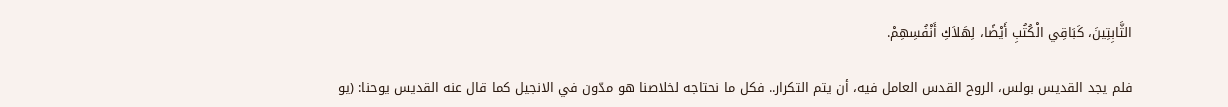الثَّابِتِينَ، كَبَاقِي الْكُتُبِ أَيْضًا، لِهَلاَكِ أَنْفُسِهِمْ.

فلم يجد القديس بولس، الروح القدس العامل فيه، أن يتم التكرار.. فكل ما نحتاجه لخلاصنا هو مدّون في الانجيل كما قال عنه القديس يوحنا: (يو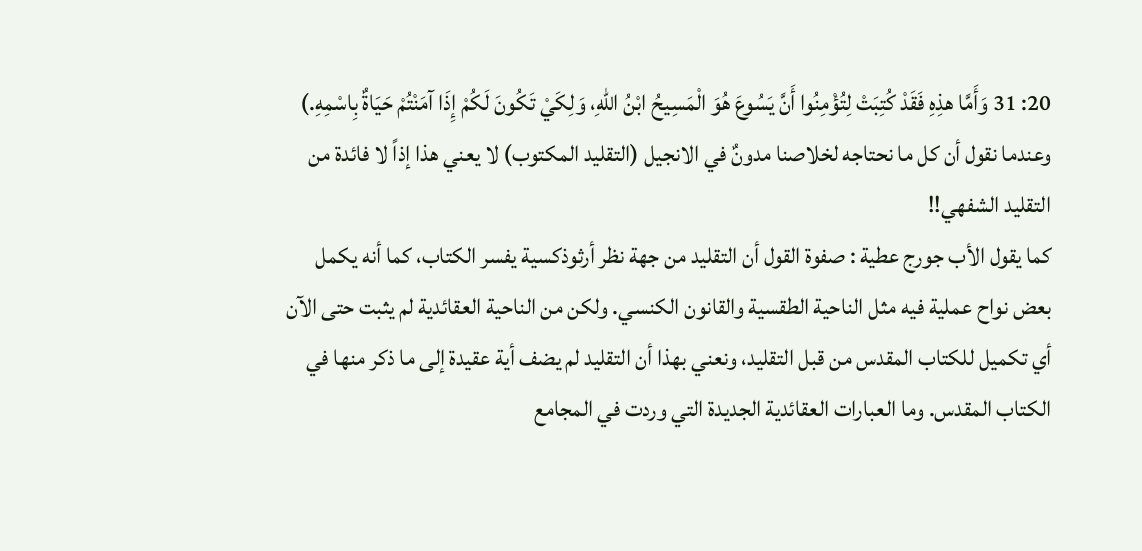20: 31 وَأَمَّا هذِهِ فَقَدْ كُتِبَتْ لِتُؤْمِنُوا أَنَّ يَسُوعَ هُوَ الْمَسِيحُ ابْنُ اللهِ، وَلِكَيْ تَكُونَ لَكُمْ إِذَا آمَنْتُمْ حَيَاةٌ بِاسْمِهِ.)
وعندما نقول أن كل ما نحتاجه لخلاصنا مدونٌ في الانجيل (التقليد المكتوب) لا يعني هذا إذاً لا فائدة من التقليد الشفهي!!
كما يقول الأب جورج عطية : صفوة القول أن التقليد من جهة نظر أرثوذكسية يفسر الكتاب، كما أنه يكمل بعض نواح عملية فيه مثل الناحية الطقسية والقانون الكنسي. ولكن من الناحية العقائدية لم يثبت حتى الآن أي تكميل للكتاب المقدس من قبل التقليد، ونعني بهذا أن التقليد لم يضف أية عقيدة إلى ما ذكر منها في الكتاب المقدس. وما العبارات العقائدية الجديدة التي وردت في المجامع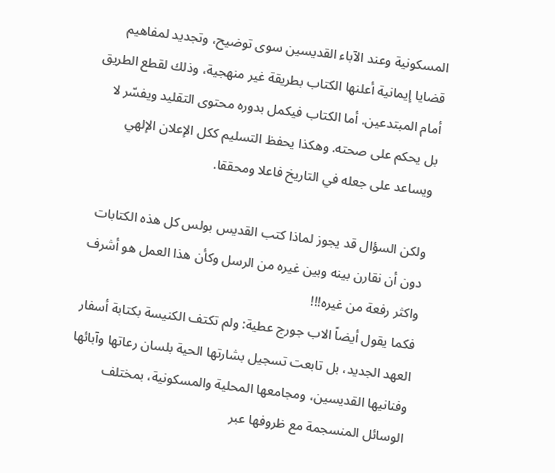المسكونية وعند الآباء القديسين سوى توضيح، وتجديد لمفاهيم قضايا إيمانية أعلنها الكتاب بطريقة غير منهجية، وذلك لقطع الطريق أمام المبتدعين. أما الكتاب فيكمل بدوره محتوى التقليد ويفسّر لا بل يحكم على صحته. وهكذا يحفظ التسليم ككل الإعلان الإلهي ويساعد على جعله في التاريخ فاعلا ومحققا.

ولكن السؤال قد يجوز لماذا كتب القديس بولس كل هذه الكتابات دون أن نقارن بينه وبين غيره من الرسل وكأن هذا العمل هو أشرف واكثر رفعة من غيره!!!
فكما يقول أيضاً الاب جورج عطية: ولم تكتف الكنيسة بكتابة أسفار العهد الجديد، بل تابعت تسجيل بشارتها الحية بلسان رعاتها وآبائها وفنانيها القديسين، ومجامعها المحلية والمسكونية، بمختلف الوسائل المنسجمة مع ظروفها عبر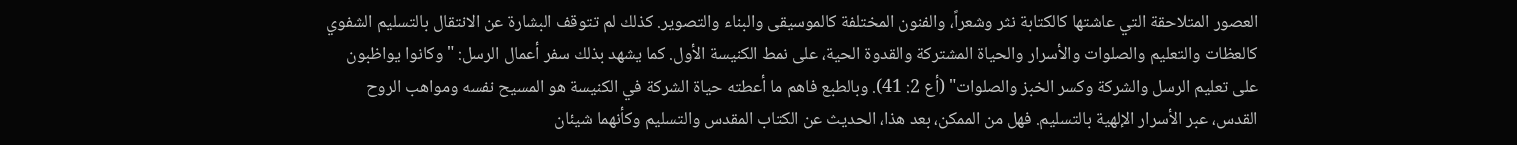العصور المتلاحقة التي عاشتها كالكتابة نثر وشعراً، والفنون المختلفة كالموسيقى والبناء والتصوير. كذلك لم تتوقف البشارة عن الانتقال بالتسليم الشفوي كالعظات والتعليم والصلوات والأسرار والحياة المشتركة والقدوة الحية، على نمط الكنيسة الأول. كما يشهد بذلك سفر أعمال الرسل: "وكانوا يواظبون على تعليم الرسل والشركة وكسر الخبز والصلوات" (أع 2: 41). وبالطبع فاهم ما أعطته حياة الشركة في الكنيسة هو المسيح نفسه ومواهب الروح القدس، عبر الأسرار الإلهية بالتسليم. فهل من الممكن، بعد هذا، الحديث عن الكتاب المقدس والتسليم وكأنهما شيئان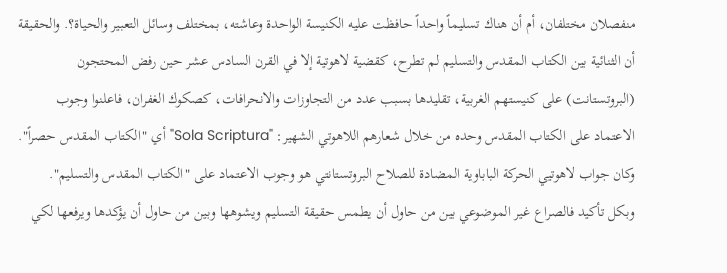منفصلان مختلفان، أم أن هناك تسليماً واحداً حافظت عليه الكنيسة الواحدة وعاشته، بمختلف وسائل التعبير والحياة؟. والحقيقة أن الثنائية بين الكتاب المقدس والتسليم لم تطرح، كقضية لاهوتية إلا في القرن السادس عشر حين رفض المحتجون (البروتستانت) على كنيستهم الغربية، تقليدها بسبب عدد من التجاوزات والانحرافات، كصكوك الغفران، فاعلنوا وجوب الاعتماد على الكتاب المقدس وحده من خلال شعارهم اللاهوتي الشهير: "Sola Scriptura" أي "الكتاب المقدس حصراً". وكان جواب لاهوتيي الحركة الباباوية المضادة للصلاح البروتستانتي هو وجوب الاعتماد على "الكتاب المقدس والتسليم".
وبكل تأكيد فالصراع غير الموضوعي بين من حاول أن يطمس حقيقة التسليم ويشوهها وبين من حاول أن يؤكدها ويرفعها لكي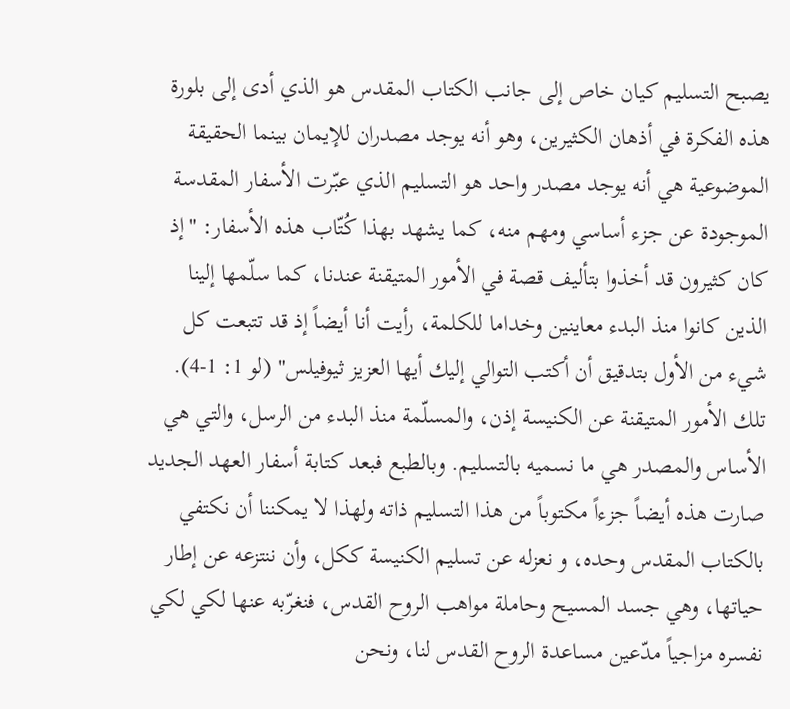يصبح التسليم كيان خاص إلى جانب الكتاب المقدس هو الذي أدى إلى بلورة هذه الفكرة في أذهان الكثيرين، وهو أنه يوجد مصدران للإيمان بينما الحقيقة الموضوعية هي أنه يوجد مصدر واحد هو التسليم الذي عبّرت الأسفار المقدسة الموجودة عن جزء أساسي ومهم منه، كما يشهد بهذا كُتّاب هذه الأسفار: "إذ كان كثيرون قد أخذوا بتأليف قصة في الأمور المتيقنة عندنا، كما سلّمها إلينا الذين كانوا منذ البدء معاينين وخداما للكلمة، رأيت أنا أيضاً إذ قد تتبعت كل شيء من الأول بتدقيق أن أكتب التوالي إليك أيها العزيز ثيوفيلس" (لو 1: 1-4). تلك الأمور المتيقنة عن الكنيسة إذن، والمسلّمة منذ البدء من الرسل، والتي هي الأساس والمصدر هي ما نسميه بالتسليم. وبالطبع فبعد كتابة أسفار العهد الجديد صارت هذه أيضاً جزءاً مكتوباً من هذا التسليم ذاته ولهذا لا يمكننا أن نكتفي بالكتاب المقدس وحده، و نعزله عن تسليم الكنيسة ككل، وأن ننتزعه عن إطار حياتها، وهي جسد المسيح وحاملة مواهب الروح القدس، فنغرّبه عنها لكي لكي نفسره مزاجياً مدّعين مساعدة الروح القدس لنا، ونحن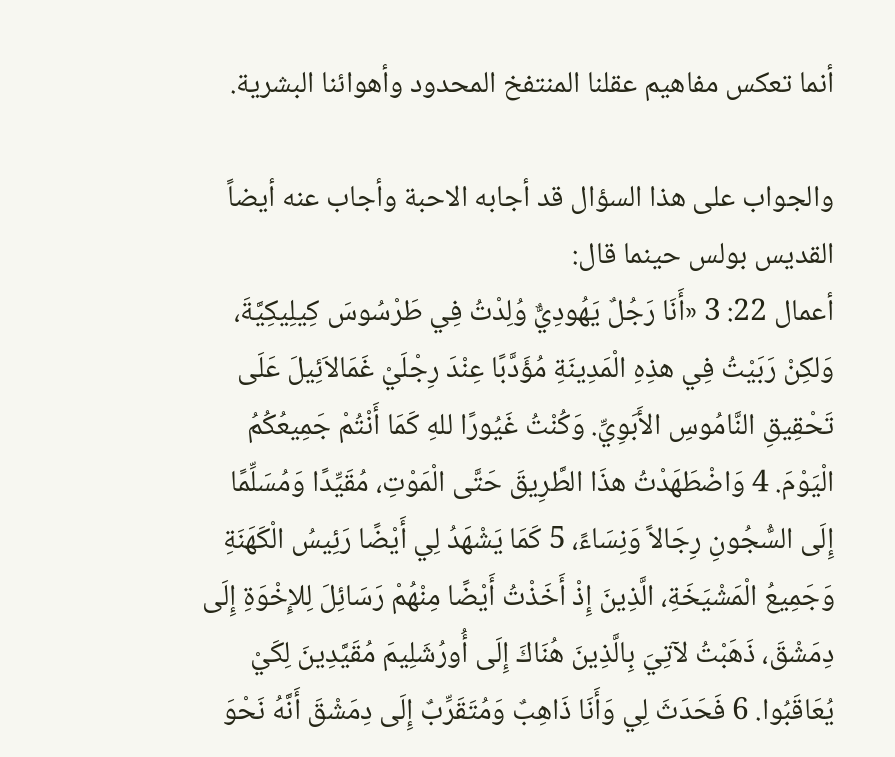أنما تعكس مفاهيم عقلنا المنتفخ المحدود وأهوائنا البشرية.

والجواب على هذا السؤال قد أجابه الاحبة وأجاب عنه أيضاً القديس بولس حينما قال:
أعمال 22: 3 «أَنَا رَجُلٌ يَهُودِيٌّ وُلِدْتُ فِي طَرْسُوسَ كِيلِيكِيَّةَ، وَلكِنْ رَبَيْتُ فِي هذِهِ الْمَدِينَةِ مُؤَدَّبًا عِنْدَ رِجْلَيْ غَمَالاَئِيلَ عَلَى تَحْقِيقِ النَّامُوسِ الأَبَوِيِّ. وَكُنْتُ غَيُورًا للهِ كَمَا أَنْتُمْ جَمِيعُكُمُ الْيَوْمَ. 4 وَاضْطَهَدْتُ هذَا الطَّرِيقَ حَتَّى الْمَوْتِ، مُقَيِّدًا وَمُسَلِّمًا إِلَى السُّجُونِ رِجَالاً وَنِسَاءً، 5 كَمَا يَشْهَدُ لِي أَيْضًا رَئِيسُ الْكَهَنَةِ وَجَمِيعُ الْمَشْيَخَةِ، الَّذِينَ إِذْ أَخَذْتُ أَيْضًا مِنْهُمْ رَسَائِلَ لِلإِخْوَةِ إِلَى دِمَشْقَ، ذَهَبْتُ لآتِيَ بِالَّذِينَ هُنَاكَ إِلَى أُورُشَلِيمَ مُقَيَّدِينَ لِكَيْ يُعَاقَبُوا. 6 فَحَدَثَ لِي وَأَنَا ذَاهِبٌ وَمُتَقَرِّبٌ إِلَى دِمَشْقَ أَنَّهُ نَحْوَ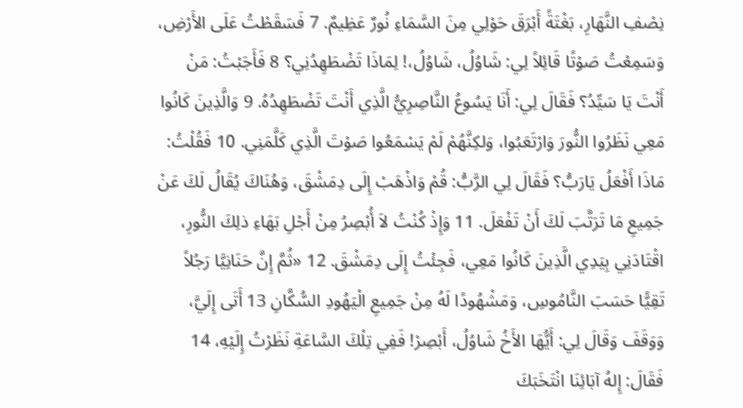نِصْفِ النَّهَارِ، بَغْتَةً أَبْرَقَ حَوْلِي مِنَ السَّمَاءِ نُورٌ عَظِيمٌ. 7 فَسَقَطْتُ عَلَى الأَرْضِ، وَسَمِعْتُ صَوْتًا قَائِلاً لِي: شَاوُلُ، شَاوُلُ،! لِمَاذَا تَضْطَهِدُنِي؟ 8 فَأَجَبْتُ: مَنْ أَنْتَ يَا سَيِّدُ؟ فَقَالَ لِي: أَنَا يَسُوعُ النَّاصِرِيُّ الَّذِي أَنْتَ تَضْطَهِدُهُ. 9 وَالَّذِينَ كَانُوا مَعِي نَظَرُوا النُّورَ وَارْتَعَبُوا، وَلكِنَّهُمْ لَمْ يَسْمَعُوا صَوْتَ الَّذِي كَلَّمَنِي. 10 فَقُلْتُ: مَاذَا أَفْعَلُ يَارَبُّ؟ فَقَالَ لِي الرَّبُّ: قُمْ وَاذْهَبْ إِلَى دِمَشْقَ، وَهُنَاكَ يُقَالُ لَكَ عَنْ جَمِيعِ مَا تَرَتَّبَ لَكَ أَنْ تَفْعَلَ. 11 وَإِذْ كُنْتُ لاَ أُبْصِرُ مِنْ أَجْلِ بَهَاءِ ذلِكَ النُّورِ، اقْتَادَنِي بِيَدِي الَّذِينَ كَانُوا مَعِي، فَجِئْتُ إِلَى دِمَشْقَ. 12 «ثُمَّ إِنَّ حَنَانِيَّا رَجُلاً تَقِيًّا حَسَبَ النَّامُوسِ، وَمَشْهُودًا لَهُ مِنْ جَمِيعِ الْيَهُودِ السُّكَّانِ 13 أَتَى إِلَيَّ، وَوَقَفَ وَقَالَ لِي: أَيُّهَا الأَخُ شَاوُلُ، أَبْصِرْ! فَفِي تِلْكَ السَّاعَةِ نَظَرْتُ إِلَيْهِ، 14 فَقَالَ: إِلهُ آبَائِنَا انْتَخَبَكَ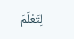لِتَعْلَمَ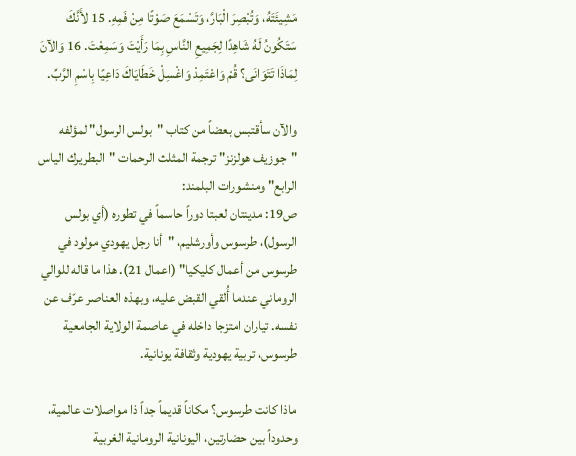مَشِيئَتَهُ، وَتُبْصِرَ الْبَارَّ، وَتَسْمَعَ صَوْتًا مِنْ فَمِهِ. 15 لأَنَّكَ سَتَكُونُ لَهُ شَاهِدًا لِجَمِيعِ النَّاسِ بِمَا رَأَيْتَ وَسَمِعْتَ. 16 وَالآنَ لِمَاذَا تَتَوَانَى؟ قُمْ وَاعْتَمِدْ وَاغْسِلْ خَطَايَاكَ دَاعِيًا بِاسْمِ الرَّبِّ.

والآن سأقتبس بعضاً من كتاب "بولس الرسول" لمؤلفه "جوزيف هولزنز" ترجمة المثلث الرحمات "البطريرك الياس الرابع" ومنشورات البلمند:
ص19: مدينتان لعبتا دوراً حاسماً في تطوره (أي بولس الرسول)، طرسوس وأورشليم، "أنا رجل يهودي مولود في طرسوس من أعمال كليكيا" (اعمال 21). هذا ما قاله للوالي الروماني عندما أُلقي القبض عليه، وبهذه العناصر عرّف عن نفسه. تياران امتزجا داخله في عاصمة الولاية الجامعية طرسوس، تربية يهودية وثقافة يونانية.

ماذا كانت طرسوس؟ مكاناً قديماً جداً ذا مواصلات عالمية، وحدوداً بين حضارتين، اليونانية الرومانية الغربية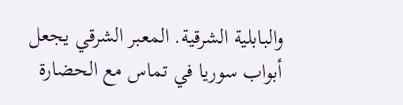والبابلية الشرقية. المعبر الشرقي يجعل أبواب سوريا في تماس مع الحضارة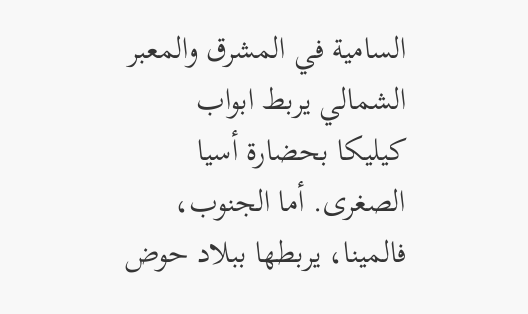السامية في المشرق والمعبر الشمالي يربط ابواب كيليكا بحضارة أسيا الصغرى. أما الجنوب، فالمينا، يربطها ببلاد حوض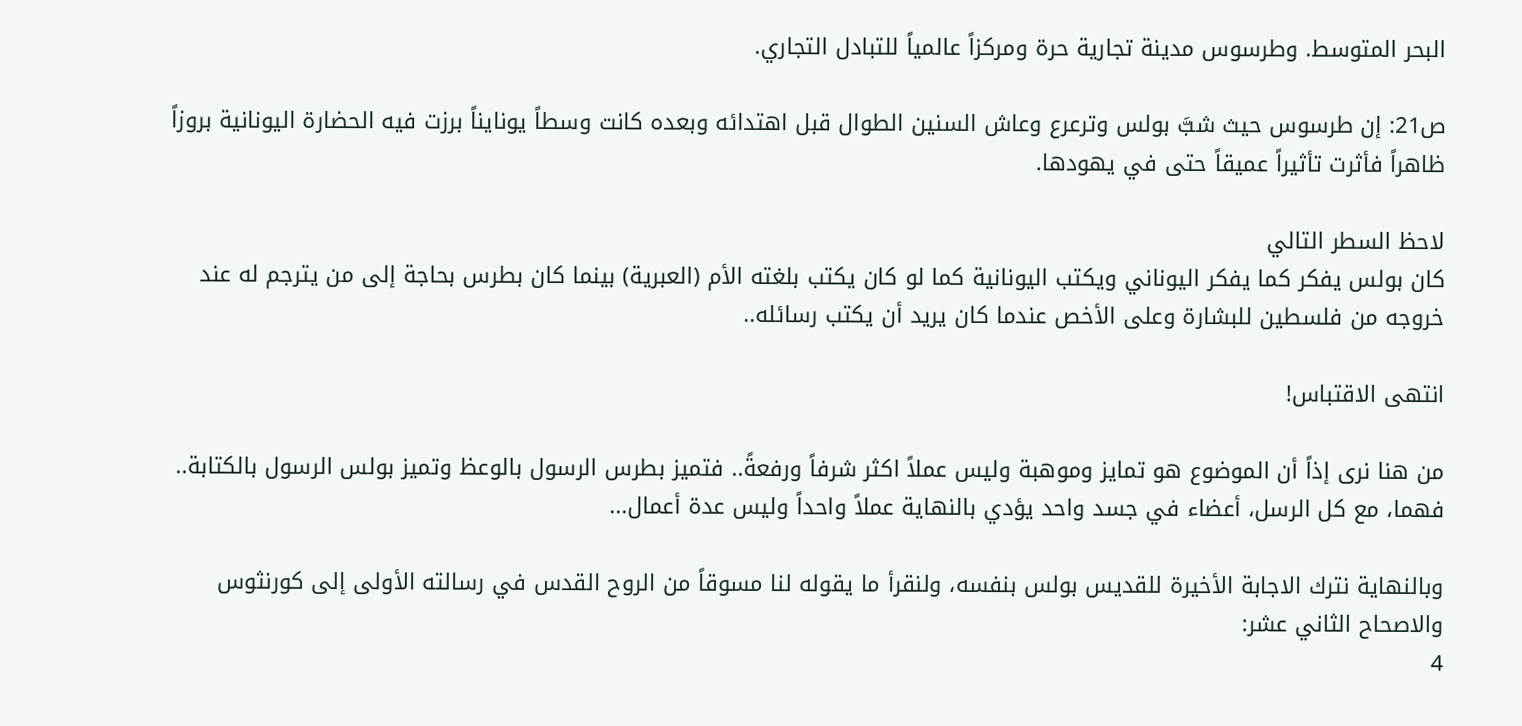البحر المتوسط. وطرسوس مدينة تجارية حرة ومركزاً عالمياً للتبادل التجاري.

ص21: إن طرسوس حيث شبَّ بولس وترعرع وعاش السنين الطوال قبل اهتدائه وبعده كانت وسطاً يونايناً برزت فيه الحضارة اليونانية بروزاً ظاهراً فأثرت تأثيراً عميقاً حتى في يهودها.

لاحظ السطر التالي
كان بولس يفكر كما يفكر اليوناني ويكتب اليونانية كما لو كان يكتب بلغته الأم (العبرية) بينما كان بطرس بحاجة إلى من يترجم له عند خروجه من فلسطين للبشارة وعلى الأخص عندما كان يريد أن يكتب رسائله..

انتهى الاقتباس!

من هنا نرى إذاً أن الموضوع هو تمايز وموهبة وليس عملاً اكثر شرفاً ورفعةً.. فتميز بطرس الرسول بالوعظ وتميز بولس الرسول بالكتابة.. فهما، مع كل الرسل، أعضاء في جسد واحد يؤدي بالنهاية عملاً واحداً وليس عدة أعمال...

وبالنهاية نترك الاجابة الأخيرة للقديس بولس بنفسه، ولنقرأ ما يقوله لنا مسوقاً من الروح القدس في رسالته الأولى إلى كورنثوس والاصحاح الثاني عشر:
4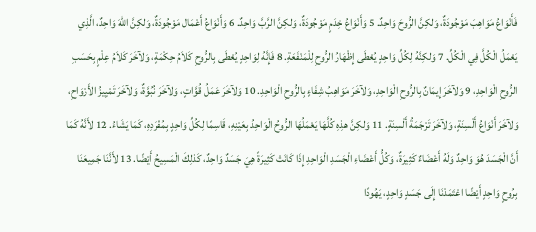فَأَنْوَاعُ مَوَاهِبَ مَوْجُودَةٌ، وَلكِنَّ الرُّوحَ وَاحِدٌ. 5 وَأَنْوَاعُ خِدَمٍ مَوْجُودَةٌ، وَلكِنَّ الرَّبَّ وَاحِدٌ. 6 وَأَنْوَاعُ أَعْمَال مَوْجُودَةٌ، وَلكِنَّ اللهَ وَاحِدٌ، الَّذِي يَعْمَلُ الْكُلَّ فِي الْكُلِّ. 7 وَلكِنَّهُ لِكُلِّ وَاحِدٍ يُعْطَى إِظْهَارُ الرُّوحِ لِلْمَنْفَعَةِ. 8 فَإِنَّهُ لِوَاحِدٍ يُعْطَى بِالرُّوحِ كَلاَمُ حِكْمَةٍ، وَلآخَرَ كَلاَمُ عِلْمٍ بِحَسَبِ الرُّوحِ الْوَاحِدِ، 9 وَلآخَرَ إِيمَانٌ بِالرُّوحِ الْوَاحِدِ، وَلآخَرَ مَوَاهِبُ شِفَاءٍ بِالرُّوحِ الْوَاحِدِ. 10 وَلآخَرَ عَمَلُ قُوَّاتٍ، وَلآخَرَ نُبُوَّةٌ، وَلآخَرَ تَمْيِيزُ الأَرْوَاحِ، وَلآخَرَ أَنْوَاعُ أَلْسِنَةٍ، وَلآخَرَ تَرْجَمَةُ أَلْسِنَةٍ. 11 وَلكِنَّ هذِهِ كُلَّهَا يَعْمَلُهَا الرُّوحُ الْوَاحِدُ بِعَيْنِهِ، قَاسِمًا لِكُلِّ وَاحِدٍ بِمُفْرَدِهِ، كَمَا يَشَاءُ. 12 لأَنَّهُ كَمَا أَنَّ الْجَسَدَ هُوَ وَاحِدٌ وَلَهُ أَعْضَاءٌ كَثِيرَةٌ، وَكُلُّ أَعْضَاءِ الْجَسَدِ الْوَاحِدِ إِذَا كَانَتْ كَثِيرَةً هِيَ جَسَدٌ وَاحِدٌ، كَذلِكَ الْمَسِيحُ أَيْضًا. 13 لأَنَّنَا جَمِيعَنَا بِرُوحٍ وَاحِدٍ أَيْضًا اعْتَمَدْنَا إِلَى جَسَدٍ وَاحِدٍ، يَهُودًا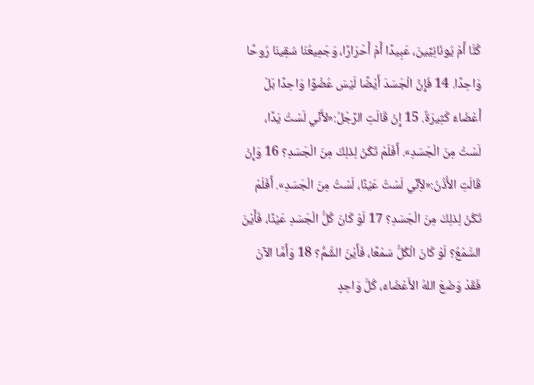كُنَّا أَمْ يُونَانِيِّينَ، عَبِيدًا أَمْ أَحْرَارًا، وَجَمِيعُنَا سُقِينَا رُوحًا وَاحِدًا. 14 فَإِنَّ الْجَسَدَ أَيْضًا لَيْسَ عُضْوًا وَاحِدًا بَلْ أَعْضَاءٌ كَثِيرَةٌ. 15 إِنْ قَالَتِ الرِّجْلُ:«لأَنِّي لَسْتُ يَدًا، لَسْتُ مِنَ الْجَسَدِ». أَفَلَمْ تَكُنْ لِذلِكَ مِنَ الْجَسَدِ؟ 16 وَإِنْ قَالَتِ الأُذُنُ:«لأِنِّي لَسْتُ عَيْنًا، لَسْتُ مِنَ الْجَسَدِ». أَفَلَمْ تَكُنْ لِذلِكَ مِنَ الْجَسَدِ؟ 17 لَوْ كَانَ كُلُّ الْجَسَدِ عَيْنًا، فَأَيْنَ السَّمْعُ؟ لَوْ كَانَ الْكُلُّ سَمْعًا، فَأَيْنَ الشَّمُّ؟ 18 وَأَمَّا الآنَ فَقَدْ وَضَعَ اللهُ الأَعْضَاءَ، كُلَّ وَاحِدٍ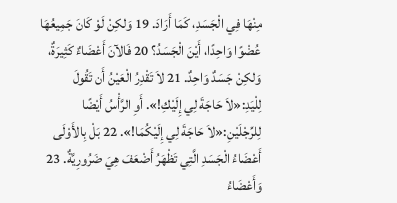مِنْهَا فِي الْجَسَدِ، كَمَا أَرَادَ. 19 وَلكِنْ لَوْ كَانَ جَمِيعُهَا عُضْوًا وَاحِدًا، أَيْنَ الْجَسَدُ؟ 20 فَالآنَ أَعْضَاءٌ كَثِيرَةٌ، وَلكِنْ جَسَدٌ وَاحِدٌ. 21 لاَ تَقْدِرُ الْعَيْنُ أَن تَقُولَ لِلْيَدِ:«لاَ حَاجَةَ لِي إِلَيْكِ!». أَوِ الرَّأْسُ أَيْضًا لِلرِّجْلَيْنِ:«لاَ حَاجَةَ لِي إِلَيْكُمَا!». 22 بَلْ بِالأَوْلَى أَعْضَاءُ الْجَسَدِ الَّتِي تَظْهَرُ أَضْعَفَ هِيَ ضَرُورِيَّةٌ. 23 وَأَعْضَاءُ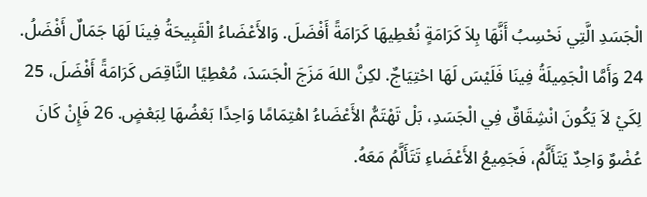الْجَسَدِ الَّتِي نَحْسِبُ أَنَّهَا بِلاَ كَرَامَةٍ نُعْطِيهَا كَرَامَةً أَفْضَلَ. وَالأَعْضَاءُ الْقَبِيحَةُ فِينَا لَهَا جَمَالٌ أَفْضَلُ. 24 وَأَمَّا الْجَمِيلَةُ فِينَا فَلَيْسَ لَهَا احْتِيَاجٌ. لكِنَّ اللهَ مَزَجَ الْجَسَدَ، مُعْطِيًا النَّاقِصَ كَرَامَةً أَفْضَلَ، 25 لِكَيْ لاَ يَكُونَ انْشِقَاقٌ فِي الْجَسَدِ، بَلْ تَهْتَمُّ الأَعْضَاءُ اهْتِمَامًا وَاحِدًا بَعْضُهَا لِبَعْضٍ. 26 فَإِنْ كَانَ عُضْوٌ وَاحِدٌ يَتَأَلَّمُ، فَجَمِيعُ الأَعْضَاءِ تَتَأَلَّمُ مَعَهُ.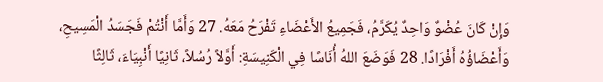وَإِنْ كَانَ عُضْوٌ وَاحِدٌ يُكَرَّمُ، فَجَمِيعُ الأَعْضَاءِ تَفْرَحُ مَعَهُ. 27 وَأَمَّا أَنْتُمْ فَجَسَدُ الْمَسِيحِ، وَأَعْضَاؤُهُ أَفْرَادًا. 28 فَوَضَعَ اللهُ أُنَاسًا فِي الْكَنِيسَةِ: أَوَّلاً رُسُلاً، ثَانِيًا أَنْبِيَاءَ، ثَالِثًا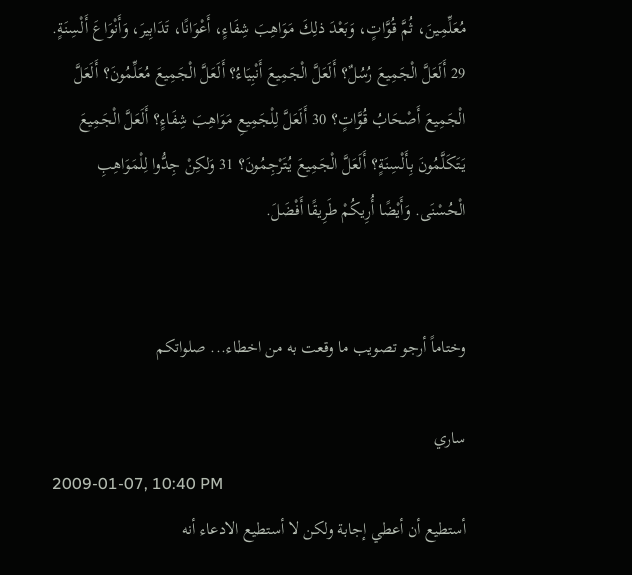مُعَلِّمِينَ، ثُمَّ قُوَّاتٍ، وَبَعْدَ ذلِكَ مَوَاهِبَ شِفَاءٍ، أَعْوَانًا، تَدَابِيرَ، وَأَنْوَاعَ أَلْسِنَةٍ. 29 أَلَعَلَّ الْجَمِيعَ رُسُلٌ؟ أَلَعَلَّ الْجَمِيعَ أَنْبِيَاءُ؟ أَلَعَلَّ الْجَمِيعَ مُعَلِّمُونَ؟ أَلَعَلَّ الْجَمِيعَ أَصْحَابُ قُوَّاتٍ؟ 30 أَلَعَلَّ لِلْجَمِيعِ مَوَاهِبَ شِفَاءٍ؟ أَلَعَلَّ الْجَمِيعَ يَتَكَلَّمُونَ بِأَلْسِنَةٍ؟ أَلَعَلَّ الْجَمِيعَ يُتَرْجِمُونَ؟ 31 وَلكِنْ جِدُّوا لِلْمَوَاهِبِ الْحُسْنَى. وَأَيْضًا أُرِيكُمْ طَرِيقًا أَفْضَلَ.


وختاماً أرجو تصويب ما وقعت به من اخطاء... صلواتكم

ساري
2009-01-07, 10:40 PM
أستطيع أن أعطي إجابة ولكن لا أستطيع الادعاء أنه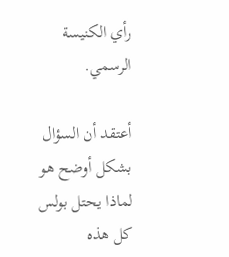رأي الكنيسة الرسمي.

أعتقد أن السؤال بشكل أوضح هو لماذا يحتل بولس كل هذه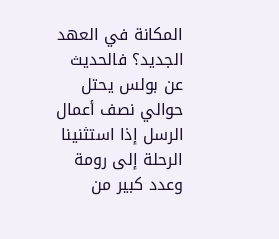المكانة في العهد الجديد؟ فالحديث عن بولس يحتل حوالي نصف أعمال الرسل إذا استثنينا الرحلة إلى رومة وعدد كبير من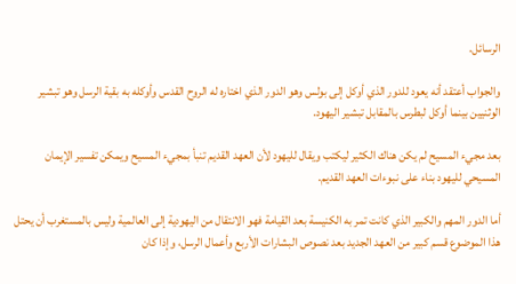الرسائل.

والجواب أعتقد أنه يعود للدور الذي أوكل إلى بولس وهو الدور الذي اختاره له الروح القدس وأوكله به بقية الرسل وهو تبشير الوثنيين بينما أوكل لبطرس بالمقابل تبشير اليهود.

بعد مجيء المسيح لم يكن هناك الكثير ليكتب ويقال لليهود لأن العهد القديم تنبأ بمجيء المسيح ويمكن تفسير الإيمان المسيحي لليهود بناء على نبوءات العهد القديم.

أما الدور المهم والكبير الذي كانت تمر به الكنيسة بعد القيامة فهو الانتقال من اليهودية إلى العالمية وليس بالمستغرب أن يحتل هذا الموضوع قسم كبير من العهد الجديد بعد نصوص البشارات الأربع وأعمال الرسل، وإذا كان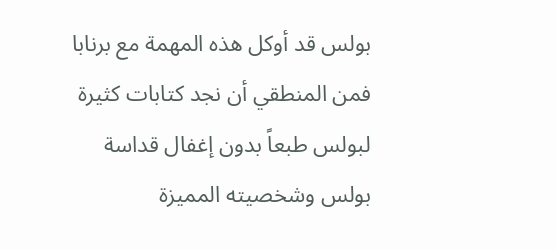بولس قد أوكل هذه المهمة مع برنابا فمن المنطقي أن نجد كتابات كثيرة لبولس طبعاً بدون إغفال قداسة بولس وشخصيته المميزة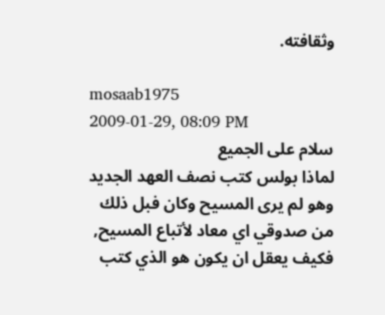وثقافته.

mosaab1975
2009-01-29, 08:09 PM
سلام على الجميع
لماذا بولس كتب نصف العهد الجديد وهو لم يرى المسيح وكان فبل ذلك من صدوقي اي معاد لأتباع المسيح, فكيف يعقل ان يكون هو الذي كتب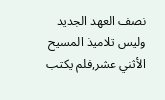نصف العهد الجديد وليس تلاميذ المسيح الأثني عشر,فلم يكتب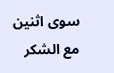سوى اثنين
مع الشكر